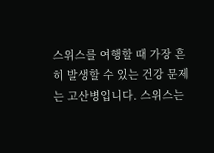스위스를 여행할 때 가장 흔히 발생할 수 있는 건강 문제는 고산병입니다. 스위스는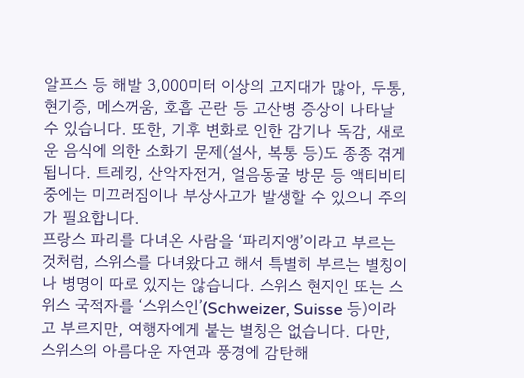알프스 등 해발 3,000미터 이상의 고지대가 많아, 두통, 현기증, 메스꺼움, 호흡 곤란 등 고산병 증상이 나타날 수 있습니다. 또한, 기후 변화로 인한 감기나 독감, 새로운 음식에 의한 소화기 문제(설사, 복통 등)도 종종 겪게 됩니다. 트레킹, 산악자전거, 얼음동굴 방문 등 액티비티 중에는 미끄러짐이나 부상사고가 발생할 수 있으니 주의가 필요합니다.
프랑스 파리를 다녀온 사람을 ‘파리지앵’이라고 부르는 것처럼, 스위스를 다녀왔다고 해서 특별히 부르는 별칭이나 병명이 따로 있지는 않습니다. 스위스 현지인 또는 스위스 국적자를 ‘스위스인’(Schweizer, Suisse 등)이라고 부르지만, 여행자에게 붙는 별칭은 없습니다. 다만, 스위스의 아름다운 자연과 풍경에 감탄해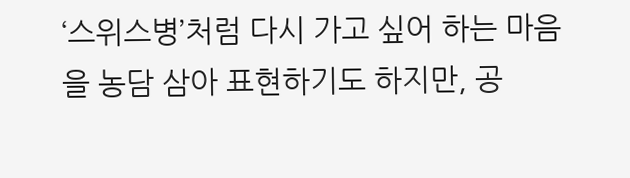‘스위스병’처럼 다시 가고 싶어 하는 마음을 농담 삼아 표현하기도 하지만, 공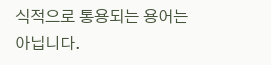식적으로 통용되는 용어는 아닙니다.